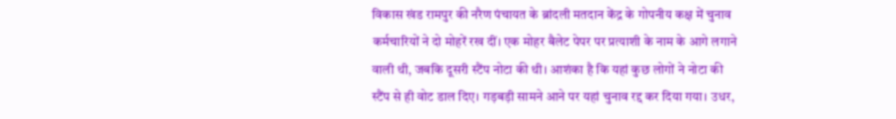विकास खंड रामपुर की नरैण पंचायत के ब्रांदली मतदान केंद्र के गोपनीय कक्ष में चुनाव कर्मचारियों ने दो मोहरें रख दीं। एक मोहर बैलेट पेपर पर प्रत्याशी के नाम के आगे लगाने वाली थी, जबकि दूसरी स्टैंप नोटा की थी। आशंका है कि यहां कुछ लोगों ने नोटा की स्टैंप से ही वोट डाल दिए। गड़बड़ी सामने आने पर यहां चुनाव रद्द कर दिया गया। उधर,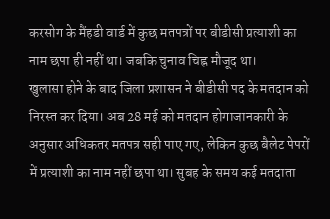करसोग के मैंहडी वार्ड में कुछ मतपत्रों पर बीडीसी प्रत्याशी का नाम छपा ही नहीं था। जबकि चुनाव चिह्न मौजूद था।
खुलासा होने के बाद जिला प्रशासन ने बीडीसी पद के मतदान को निरस्त कर दिया। अब 28 मई को मतदान होगाजानकारी के अनुसार अधिकतर मतपत्र सही पाए गए, लेकिन कुछ बैलेट पेपरों में प्रत्याशी का नाम नहीं छपा था। सुबह के समय कई मतदाता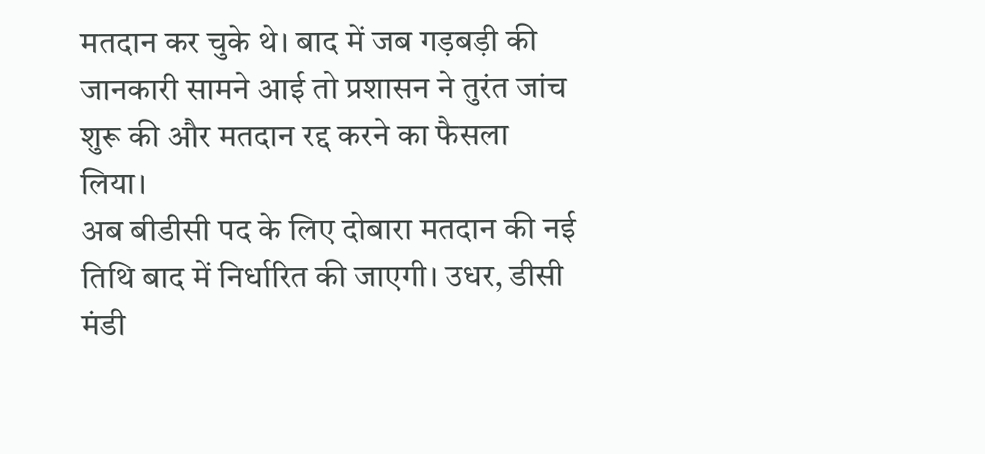मतदान कर चुके थे। बाद में जब गड़बड़ी की जानकारी सामने आई तो प्रशासन ने तुरंत जांच शुरू की और मतदान रद्द करने का फैसला लिया।
अब बीडीसी पद के लिए दोबारा मतदान की नई तिथि बाद में निर्धारित की जाएगी। उधर, डीसी मंडी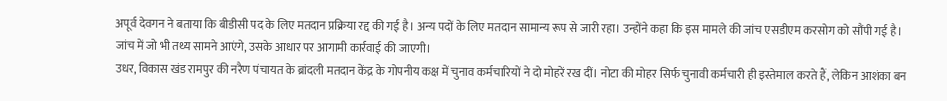अपूर्व देवगन ने बताया कि बीडीसी पद के लिए मतदान प्रक्रिया रद्द की गई है। अन्य पदों के लिए मतदान सामान्य रूप से जारी रहा। उन्होंने कहा कि इस मामले की जांच एसडीएम करसोग को सौंपी गई है। जांच में जो भी तथ्य सामने आएंगे, उसके आधार पर आगामी कार्रवाई की जाएगी।
उधर, विकास खंड रामपुर की नरैण पंचायत के ब्रांदली मतदान केंद्र के गोपनीय कक्ष में चुनाव कर्मचारियों ने दो मोहरें रख दीं। नोटा की मोहर सिर्फ चुनावी कर्मचारी ही इस्तेमाल करते हैं, लेकिन आशंका बन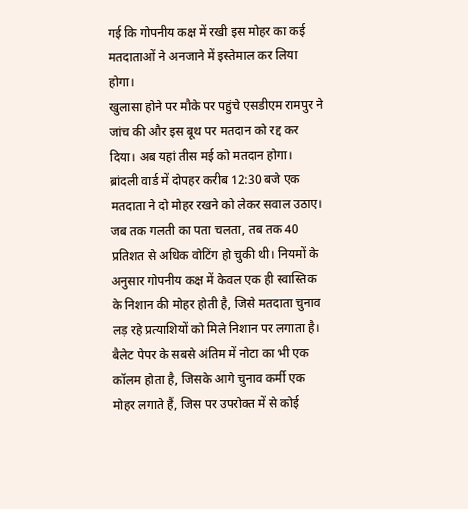गई कि गोपनीय कक्ष में रखी इस मोहर का कई मतदाताओं ने अनजाने में इस्तेमाल कर लिया होगा।
खुलासा होने पर मौके पर पहुंचे एसडीएम रामपुर ने जांच की और इस बूथ पर मतदान को रद्द कर दिया। अब यहां तीस मई को मतदान होगा। ब्रांदली वार्ड में दोपहर करीब 12:30 बजे एक मतदाता ने दो मोहर रखने को लेकर सवाल उठाए। जब तक गलती का पता चलता, तब तक 40 प्रतिशत से अधिक वोटिंग हो चुकी थी। नियमों के अनुसार गोपनीय कक्ष में केवल एक ही स्वास्तिक के निशान की मोहर होती है, जिसे मतदाता चुनाव लड़ रहे प्रत्याशियों को मिले निशान पर लगाता है। बैलेट पेपर के सबसे अंतिम में नोटा का भी एक कॉलम होता है, जिसके आगे चुनाव कर्मी एक मोहर लगाते हैं, जिस पर उपरोक्त में से कोई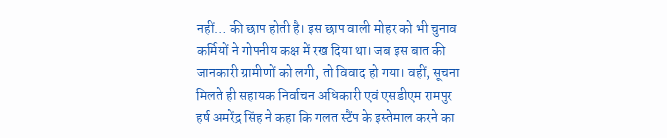नहीं… की छाप होती है। इस छाप वाली मोहर को भी चुनाव कर्मियों ने गोपनीय कक्ष में रख दिया था। जब इस बात की जानकारी ग्रामीणों को लगी, तो विवाद हो गया। वहीं, सूचना मिलते ही सहायक निर्वाचन अधिकारी एवं एसडीएम रामपुर हर्ष अमरेंद्र सिंह ने कहा कि गलत स्टैंप के इस्तेमाल करने का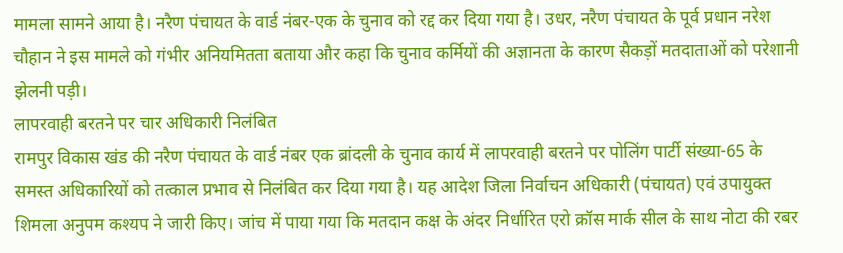मामला सामने आया है। नरैण पंचायत के वार्ड नंबर-एक के चुनाव को रद्द कर दिया गया है। उधर, नरैण पंचायत के पूर्व प्रधान नरेश चौहान ने इस मामले को गंभीर अनियमितता बताया और कहा कि चुनाव कर्मियों की अज्ञानता के कारण सैकड़ों मतदाताओं को परेशानी झेलनी पड़ी।
लापरवाही बरतने पर चार अधिकारी निलंबित
रामपुर विकास खंड की नरैण पंचायत के वार्ड नंबर एक ब्रांदली के चुनाव कार्य में लापरवाही बरतने पर पोलिंग पार्टी संख्या-65 के समस्त अधिकारियों को तत्काल प्रभाव से निलंबित कर दिया गया है। यह आदेश जिला निर्वाचन अधिकारी (पंचायत) एवं उपायुक्त शिमला अनुपम कश्यप ने जारी किए। जांच में पाया गया कि मतदान कक्ष के अंदर निर्धारित एरो क्रॉस मार्क सील के साथ नोटा की रबर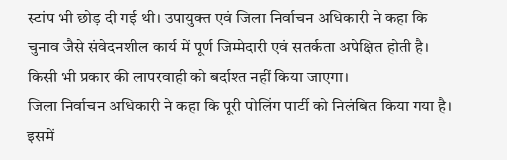स्टांप भी छोड़ दी गई थी। उपायुक्त एवं जिला निर्वाचन अधिकारी ने कहा कि चुनाव जैसे संवेदनशील कार्य में पूर्ण जिम्मेदारी एवं सतर्कता अपेक्षित होती है। किसी भी प्रकार की लापरवाही को बर्दाश्त नहीं किया जाएगा।
जिला निर्वाचन अधिकारी ने कहा कि पूरी पोलिंग पार्टी को निलंबित किया गया है। इसमें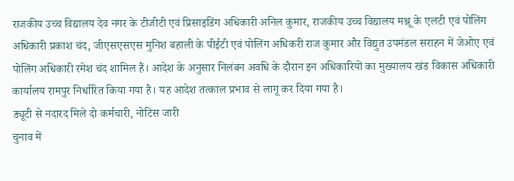राजकीय उच्च विद्यालय देव नगर के टीजीटी एवं प्रिसाइडिंग अधिकारी अनिल कुमार, राजकीय उच्च विद्यालय मश्नू के एलटी एवं पोलिंग अधिकारी प्रकाश चंद, जीएसएसएस मुनिश बहाली के पीईटी एवं पोलिंग अधिकरी राज कुमार और विद्युत उपमंडल सराहन में जेओए एवं पोलिंग अधिकारी रमेश चंद शामिल हैं। आदेश के अनुसार निलंबन अवधि के दौरान इन अधिकारियों का मुख्यालय खंड विकास अधिकारी कार्यालय रामपुर निर्धारित किया गया है। यह आदेश तत्काल प्रभाव से लागू कर दिया गया है।
ड्यूटी से नदारद मिले दो कर्मचारी, नोटिस जारी
चुनाव में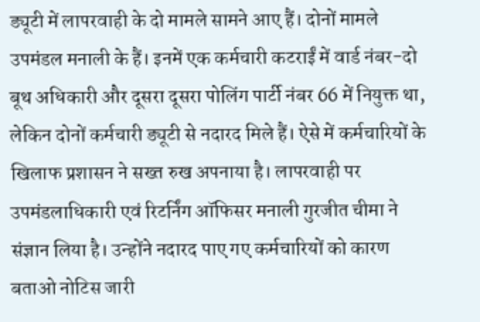ड्यूटी में लापरवाही के दो मामले सामने आए हैं। दोनों मामले उपमंडल मनाली के हैं। इनमें एक कर्मचारी कटराईं में वार्ड नंबर-दो बूथ अधिकारी और दूसरा दूसरा पोलिंग पार्टी नंबर 66 में नियुक्त था, लेकिन दोनों कर्मचारी ड्यूटी से नदारद मिले हैं। ऐसे में कर्मचारियों के खिलाफ प्रशासन ने सख्त रुख अपनाया है। लापरवाही पर उपमंडलाधिकारी एवं रिटर्निंग ऑफिसर मनाली गुरजीत चीमा ने संज्ञान लिया है। उन्होंने नदारद पाए गए कर्मचारियों को कारण बताओ नोटिस जारी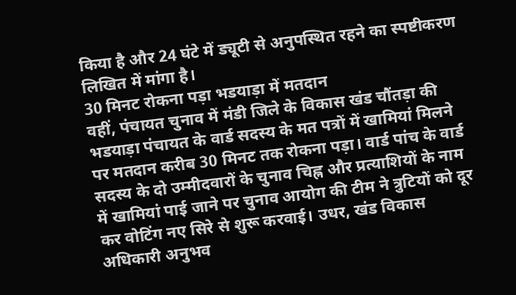किया है और 24 घंटे में ड्यूटी से अनुपस्थित रहने का स्पष्टीकरण लिखित में मांगा है।
30 मिनट रोकना पड़ा भडयाड़ा में मतदान
वहीं, पंचायत चुनाव में मंडी जिले के विकास खंड चौंतड़ा की भडयाड़ा पंचायत के वार्ड सदस्य के मत पत्रों में खामियां मिलने पर मतदान करीब 30 मिनट तक रोकना पड़ा। वार्ड पांच के वार्ड सदस्य के दो उम्मीदवारों के चुनाव चिह्न और प्रत्याशियों के नाम में खामियां पाई जाने पर चुनाव आयोग की टीम ने त्रुटियों को दूर कर वोटिंग नए सिरे से शुरू करवाई। उधर, खंड विकास अधिकारी अनुभव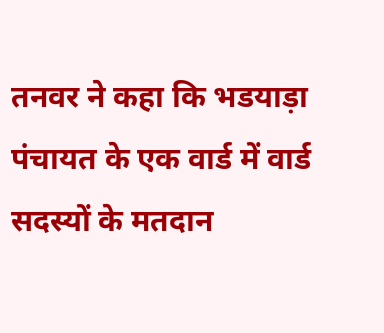तनवर ने कहा कि भडयाड़ा पंचायत के एक वार्ड में वार्ड सदस्यों के मतदान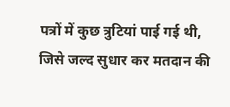पत्रों में कुछ त्रुटियां पाई गई थी, जिसे जल्द सुधार कर मतदान की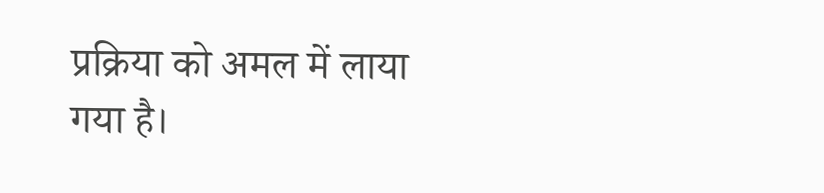प्रक्रिया को अमल में लाया गया है।